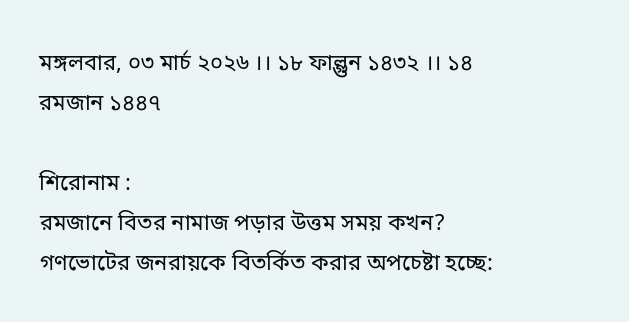মঙ্গলবার, ০৩ মার্চ ২০২৬ ।। ১৮ ফাল্গুন ১৪৩২ ।। ১৪ রমজান ১৪৪৭

শিরোনাম :
রমজানে বিতর নামাজ পড়ার উত্তম সময় কখন? গণভোটের জনরায়কে বিতর্কিত করার অপচেষ্টা হচ্ছে: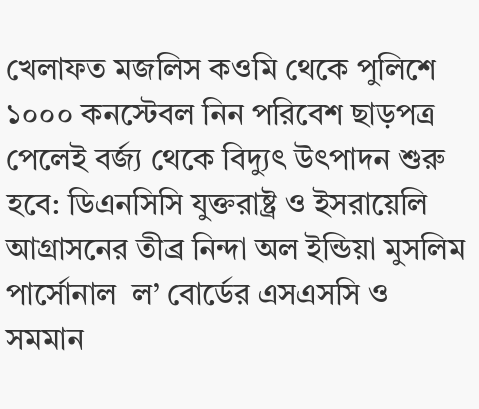খেলাফত মজলিস কওমি থেকে পুলিশে ১০০০ কনস্টেবল নিন পরিবেশ ছাড়পত্র পেলেই বর্জ্য থেকে বিদ্যুৎ উৎপাদন শুরু হবে: ডিএনসিসি যুক্তরাষ্ট্র ও ইসরায়েলি আগ্রাসনের তীব্র নিন্দা অল ইন্ডিয়া মুসলিম পার্সোনাল  ল’ বোর্ডের এসএসসি ও সমমান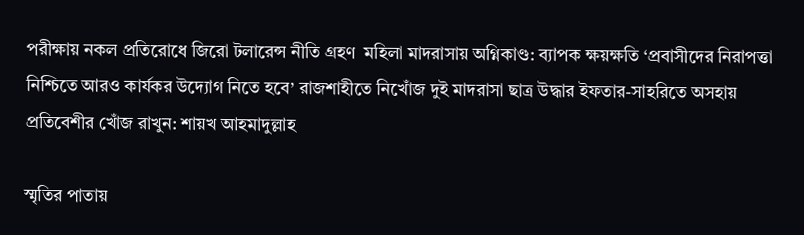পরীক্ষায় নকল প্রতিরোধে জিরো টলারেন্স নীতি গ্রহণ  মহিলা মাদরাসায় অগ্নিকাণ্ড: ব্যাপক ক্ষয়ক্ষতি ‘প্রবাসীদের নিরাপত্তা নিশ্চিতে আরও কার্যকর উদ্যোগ নিতে হবে’ রাজশাহীতে নিখোঁজ দুই মাদরাসা ছাত্র উদ্ধার ইফতার-সাহরিতে অসহায় প্রতিবেশীর খোঁজ রাখুন: শায়খ আহমাদুল্লাহ

স্মৃতির পাতায়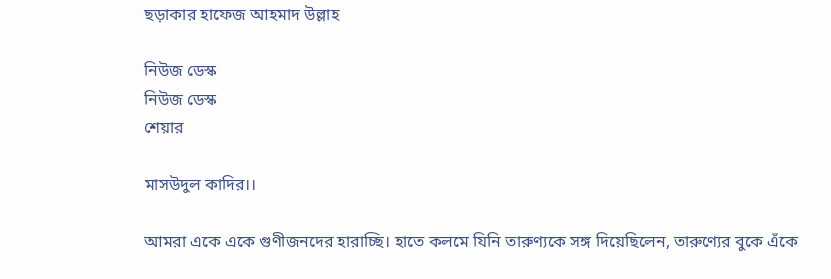ছড়াকার হাফেজ আহমাদ উল্লাহ

নিউজ ডেস্ক
নিউজ ডেস্ক
শেয়ার

মাসউদুল কাদির।।

আমরা একে একে গুণীজনদের হারাচ্ছি। হাতে কলমে যিনি তারুণ্যকে সঙ্গ দিয়েছিলেন, তারুণ্যের বুকে এঁকে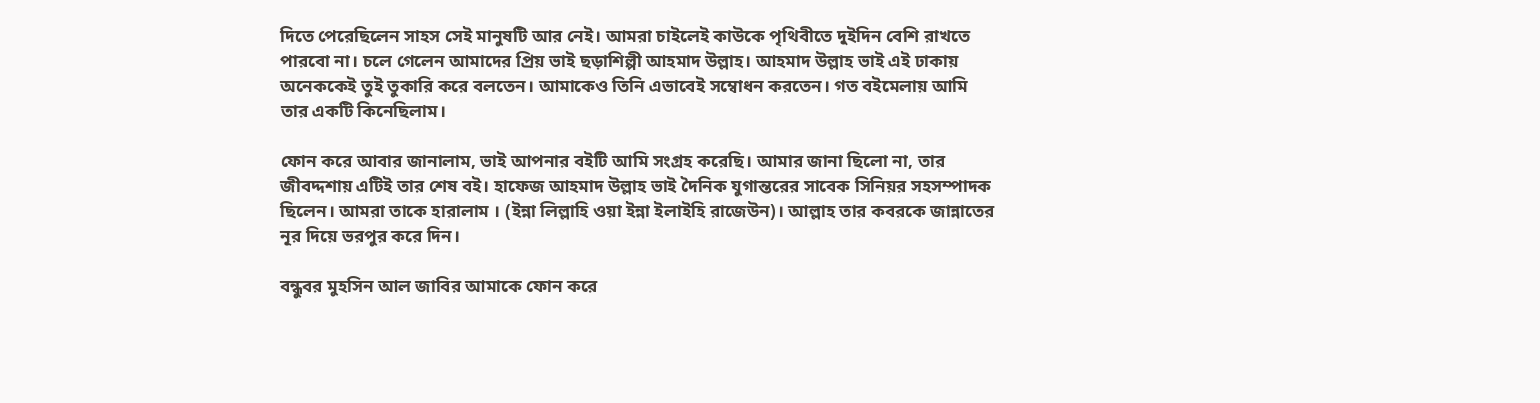দিতে পেরেছিলেন সাহস সেই মানুষটি আর নেই। আমরা চাইলেই কাউকে পৃথিবীতে দুইদিন বেশি রাখতে পারবো না। চলে গেলেন আমাদের প্রিয় ভাই ছড়াশিল্পী আহমাদ উল্লাহ। আহমাদ উল্লাহ ভাই এই ঢাকায় অনেককেই তুই তুকারি করে বলতেন। আমাকেও তিনি এভাবেই সম্বোধন করতেন। গত বইমেলায় আমি তার একটি কিনেছিলাম।

ফোন করে আবার জানালাম, ভাই আপনার বইটি আমি সংগ্রহ করেছি। আমার জানা ছিলো না, তার জীবদ্দশায় এটিই তার শেষ বই। হাফেজ আহমাদ উল্লাহ ভাই দৈনিক যুগান্তরের সাবেক সিনিয়র সহসম্পাদক ছিলেন। আমরা তাকে হারালাম । (ইন্না লিল্লাহি ওয়া ইন্না ইলাইহি রাজেউন)। আল্লাহ তার কবরকে জান্নাতের নূর দিয়ে ভরপুর করে দিন।

বন্ধুবর মুহসিন আল জাবির আমাকে ফোন করে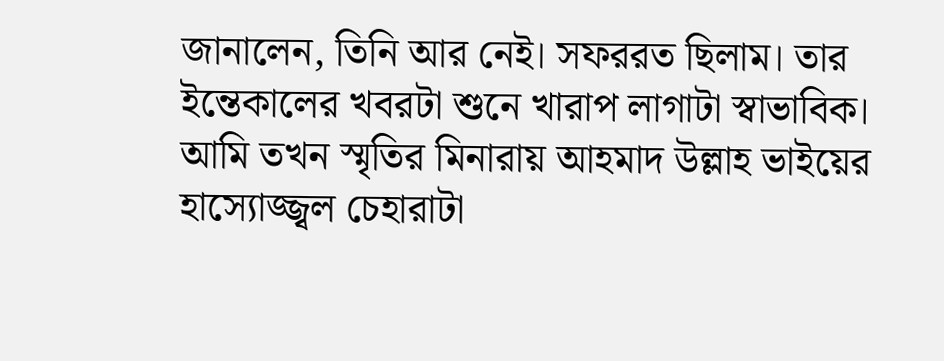জানালেন, তিনি আর নেই। সফররত ছিলাম। তার ইন্তেকালের খবরটা শুনে খারাপ লাগাটা স্বাভাবিক। আমি তখন স্মৃতির মিনারায় আহমাদ উল্লাহ ভাইয়ের হাস্যোজ্জ্বল চেহারাটা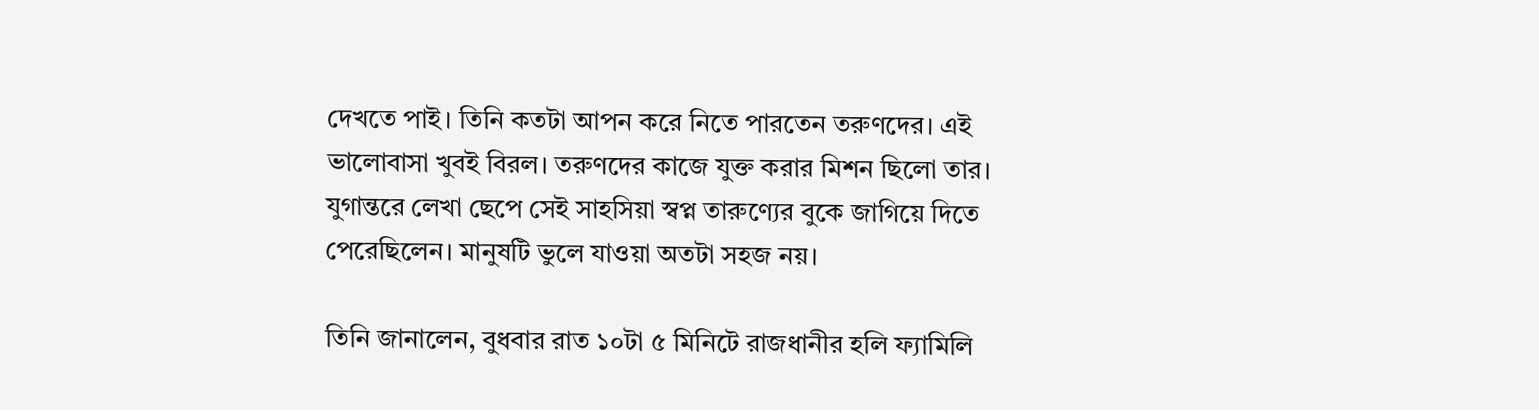দেখতে পাই। তিনি কতটা আপন করে নিতে পারতেন তরুণদের। এই ভালোবাসা খুবই বিরল। তরুণদের কাজে যুক্ত করার মিশন ছিলো তার। যুগান্তরে লেখা ছেপে সেই সাহসিয়া স্বপ্ন তারুণ্যের বুকে জাগিয়ে দিতে পেরেছিলেন। মানুষটি ভুলে যাওয়া অতটা সহজ নয়।

তিনি জানালেন, বুধবার রাত ১০টা ৫ মিনিটে রাজধানীর হলি ফ্যামিলি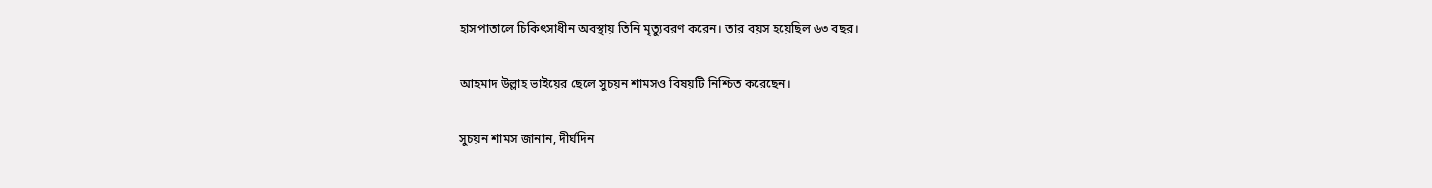হাসপাতালে চিকিৎসাধীন অবস্থায় তিনি মৃত্যুবরণ করেন। তার বয়স হয়েছিল ৬৩ বছর।

আহমাদ উল্লাহ ভাইয়ের ছেলে সুচয়ন শামসও বিষয়টি নিশ্চিত করেছেন।

সুচয়ন শামস জানান, দীর্ঘদিন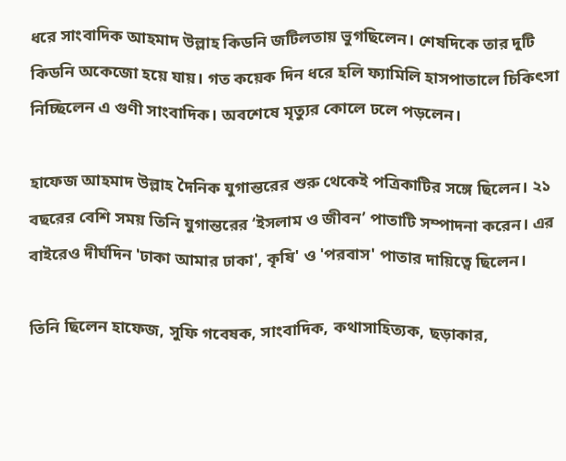ধরে সাংবাদিক আহমাদ উল্লাহ কিডনি জটিলতায় ভুগছিলেন। শেষদিকে তার দুটি কিডনি অকেজো হয়ে যায়। গত কয়েক দিন ধরে হলি ফ্যামিলি হাসপাতালে চিকিৎসা নিচ্ছিলেন এ গুণী সাংবাদিক। অবশেষে মৃত্যুর কোলে ঢলে পড়লেন।

হাফেজ আহমাদ উল্লাহ দৈনিক যুগান্তরের শুরু থেকেই পত্রিকাটির সঙ্গে ছিলেন। ২১ বছরের বেশি সময় তিনি যুগান্তরের ‘ইসলাম ও জীবন’ পাতাটি সম্পাদনা করেন। এর বাইরেও দীর্ঘদিন 'ঢাকা আমার ঢাকা', কৃষি' ও 'পরবাস' পাতার দায়িত্বে ছিলেন।

তিনি ছিলেন হাফেজ, সুফি গবেষক, সাংবাদিক, কথাসাহিত্যক, ছড়াকার,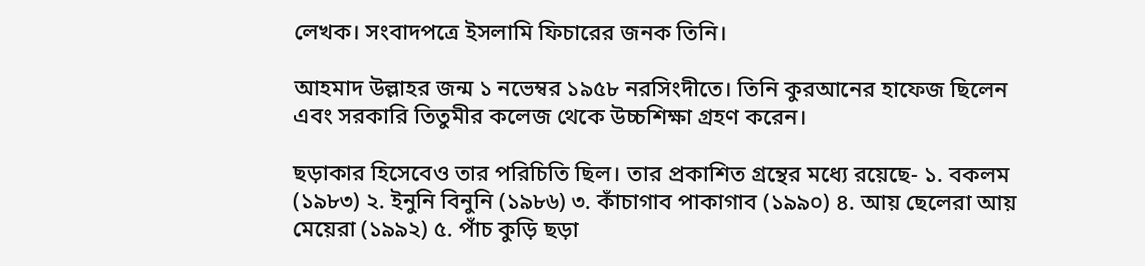লেখক। সংবাদপত্রে ইসলামি ফিচারের জনক তিনি।

আহমাদ উল্লাহর জন্ম ১ নভেম্বর ১৯৫৮ নরসিংদীতে। তিনি কুরআনের হাফেজ ছিলেন এবং সরকারি তিতুমীর কলেজ থেকে ‍উচ্চশিক্ষা গ্রহণ করেন।

ছড়াকার হিসেবেও তার পরিচিতি ছিল। তার প্রকাশিত গ্রন্থের মধ্যে রয়েছে- ১. বকলম (১৯৮৩) ২. ইনুনি বিনুনি (১৯৮৬) ৩. কাঁচাগাব পাকাগাব (১৯৯০) ৪. আয় ছেলেরা আয় মেয়েরা (১৯৯২) ৫. পাঁচ কুড়ি ছড়া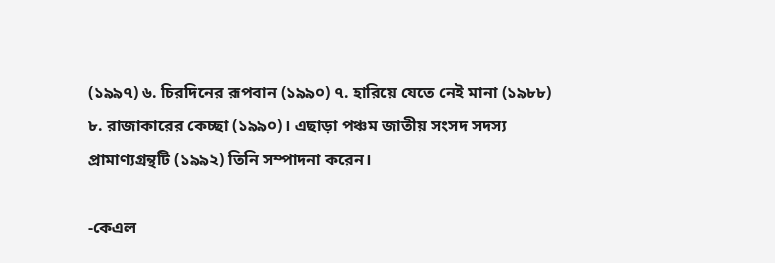(১৯৯৭) ৬. চিরদিনের রূপবান (১৯৯০) ৭. হারিয়ে যেতে নেই মানা (১৯৮৮) ৮. রাজাকারের কেচ্ছা (১৯৯০)। এছাড়া পঞ্চম জাতীয় সংসদ সদস্য প্রামাণ্যগ্রন্থটি (১৯৯২) তিনি সম্পাদনা করেন।

-কেএল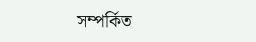সম্পর্কিত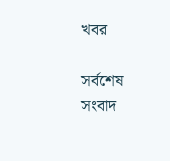খবর

সর্বশেষ সংবাদ